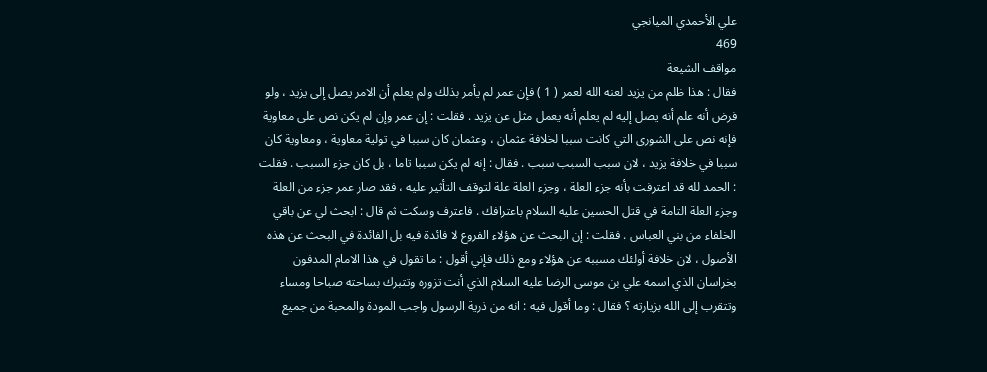علي الأحمدي الميانجي
469
مواقف الشيعة
فقال : هذا ظلم من يزيد لعنه الله لعمر ( 1 ) فإن عمر لم يأمر بذلك ولم يعلم أن الامر يصل إلى يزيد ، ولو فرض أنه علم أنه يصل إليه لم يعلم أنه يعمل مثل عن يزيد . فقلت : إن عمر وإن لم يكن نص على معاوية فإنه نص على الشورى التي كانت سببا لخلافة عثمان ، وعثمان كان سببا في تولية معاوية ، ومعاوية كان سببا في خلافة يزيد ، لان سبب السبب سبب . فقال : إنه لم يكن سببا تاما ، بل كان جزء السبب . فقلت : الحمد لله قد اعترفت بأنه جزء العلة ، وجزء العلة علة لتوقف التأثير عليه ، فقد صار عمر جزء من العلة وجزء العلة التامة في قتل الحسين عليه السلام باعترافك . فاعترف وسكت ثم قال : ابحث لي عن باقي الخلفاء من بني العباس . فقلت : إن البحث عن هؤلاء الفروع لا فائدة فيه بل الفائدة في البحث عن هذه الأصول ، لان خلافة أولئك مسببه عن هؤلاء ومع ذلك فإني أقول : ما تقول في هذا الامام المدفون بخراسان الذي اسمه علي بن موسى الرضا عليه السلام الذي أنت تزوره وتتبرك بساحته صباحا ومساء وتتقرب إلى الله بزيارته ؟ فقال : وما أقول فيه : انه من ذرية الرسول واجب المودة والمحبة من جميع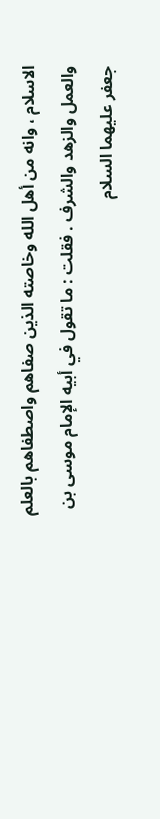الاسلام ، وانه من أهل الله وخاصته الذين صفاهم واصطفاهم بالعلم والعمل والزهد والشرف . فقلت : ما تقول في أبيه الإمام موسى بن جعفر عليهما السلام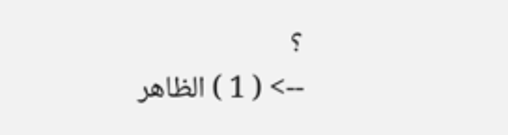؟
--> ( 1 ) الظاهر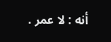أنه : لا عمر .